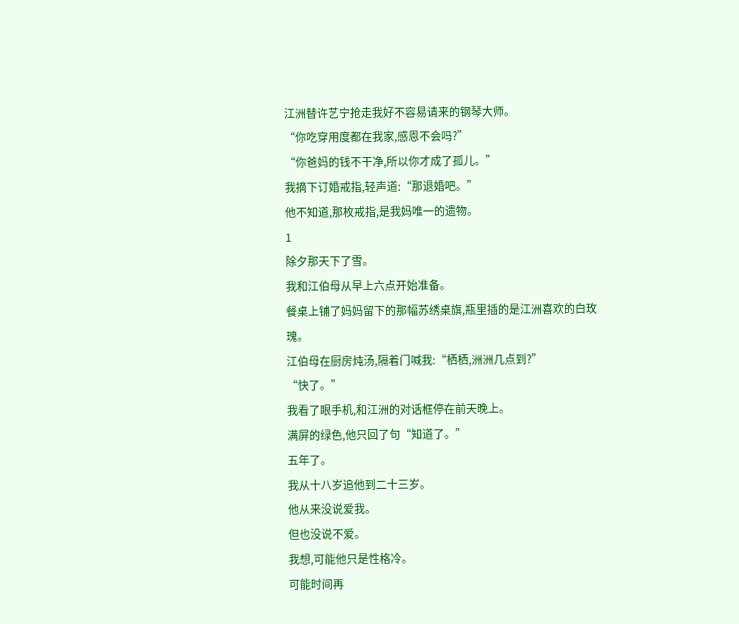江洲替许艺宁抢走我好不容易请来的钢琴大师。
“你吃穿用度都在我家,感恩不会吗?”
“你爸妈的钱不干净,所以你才成了孤儿。”
我摘下订婚戒指,轻声道:“那退婚吧。”
他不知道,那枚戒指,是我妈唯一的遗物。
1
除夕那天下了雪。
我和江伯母从早上六点开始准备。
餐桌上铺了妈妈留下的那幅苏绣桌旗,瓶里插的是江洲喜欢的白玫瑰。
江伯母在厨房炖汤,隔着门喊我:“栖栖,洲洲几点到?”
“快了。”
我看了眼手机,和江洲的对话框停在前天晚上。
满屏的绿色,他只回了句“知道了。”
五年了。
我从十八岁追他到二十三岁。
他从来没说爱我。
但也没说不爱。
我想,可能他只是性格冷。
可能时间再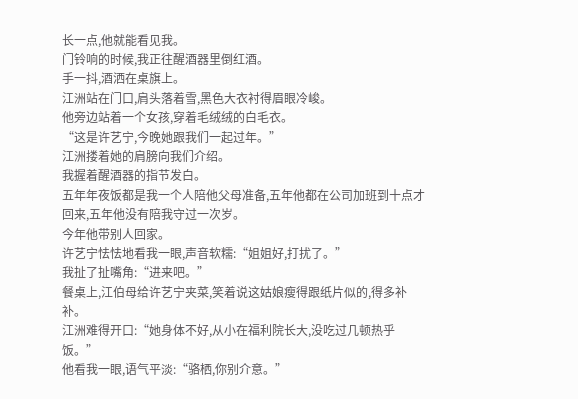长一点,他就能看见我。
门铃响的时候,我正往醒酒器里倒红酒。
手一抖,酒洒在桌旗上。
江洲站在门口,肩头落着雪,黑色大衣衬得眉眼冷峻。
他旁边站着一个女孩,穿着毛绒绒的白毛衣。
“这是许艺宁,今晚她跟我们一起过年。”
江洲搂着她的肩膀向我们介绍。
我握着醒酒器的指节发白。
五年年夜饭都是我一个人陪他父母准备,五年他都在公司加班到十点才回来,五年他没有陪我守过一次岁。
今年他带别人回家。
许艺宁怯怯地看我一眼,声音软糯:“姐姐好,打扰了。”
我扯了扯嘴角:“进来吧。”
餐桌上,江伯母给许艺宁夹菜,笑着说这姑娘瘦得跟纸片似的,得多补补。
江洲难得开口:“她身体不好,从小在福利院长大,没吃过几顿热乎饭。”
他看我一眼,语气平淡:“骆栖,你别介意。”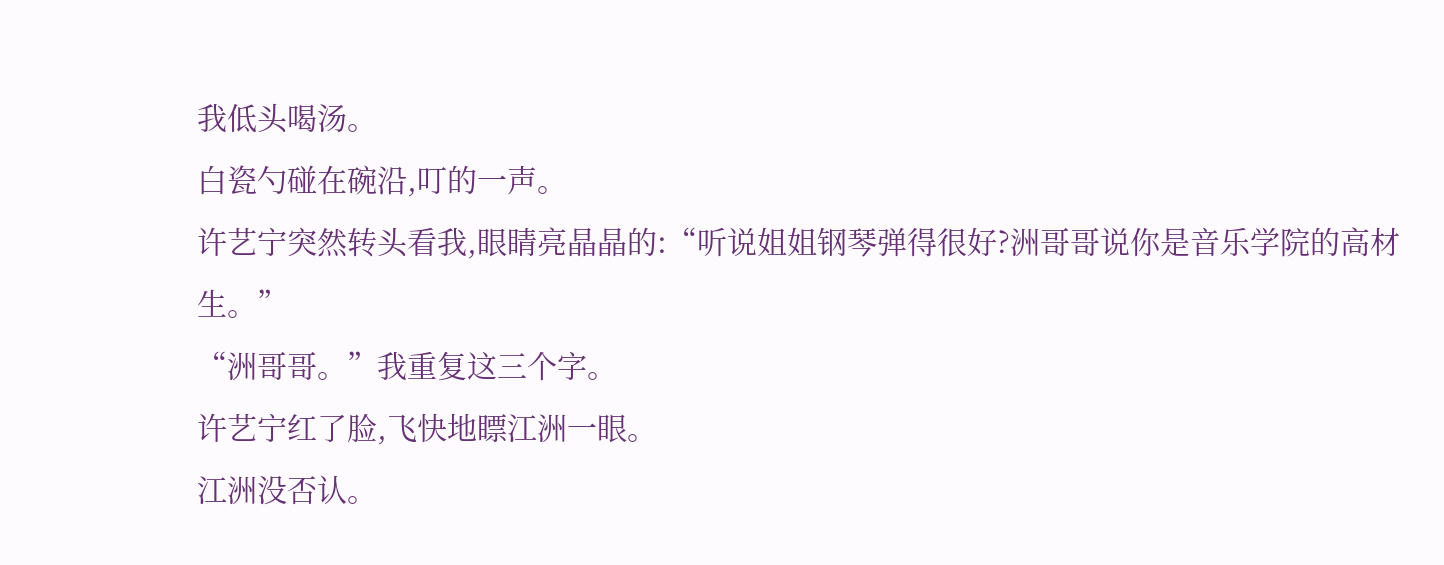我低头喝汤。
白瓷勺碰在碗沿,叮的一声。
许艺宁突然转头看我,眼睛亮晶晶的:“听说姐姐钢琴弹得很好?洲哥哥说你是音乐学院的高材生。”
“洲哥哥。”我重复这三个字。
许艺宁红了脸,飞快地瞟江洲一眼。
江洲没否认。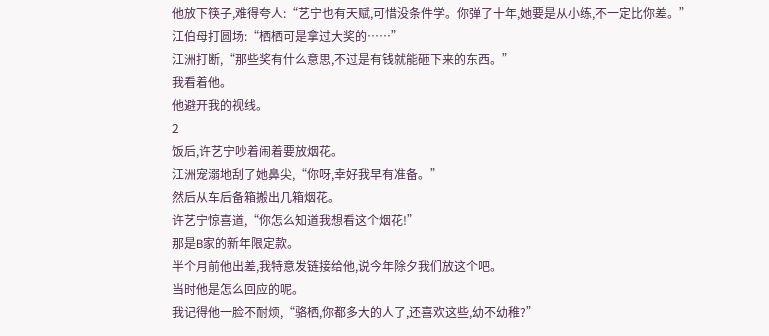他放下筷子,难得夸人:“艺宁也有天赋,可惜没条件学。你弹了十年,她要是从小练,不一定比你差。”
江伯母打圆场:“栖栖可是拿过大奖的……”
江洲打断,“那些奖有什么意思,不过是有钱就能砸下来的东西。”
我看着他。
他避开我的视线。
2
饭后,许艺宁吵着闹着要放烟花。
江洲宠溺地刮了她鼻尖,“你呀,幸好我早有准备。”
然后从车后备箱搬出几箱烟花。
许艺宁惊喜道,“你怎么知道我想看这个烟花!”
那是B家的新年限定款。
半个月前他出差,我特意发链接给他,说今年除夕我们放这个吧。
当时他是怎么回应的呢。
我记得他一脸不耐烦,“骆栖,你都多大的人了,还喜欢这些,幼不幼稚?”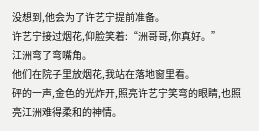没想到,他会为了许艺宁提前准备。
许艺宁接过烟花,仰脸笑着:“洲哥哥,你真好。”
江洲弯了弯嘴角。
他们在院子里放烟花,我站在落地窗里看。
砰的一声,金色的光炸开,照亮许艺宁笑弯的眼睛,也照亮江洲难得柔和的神情。